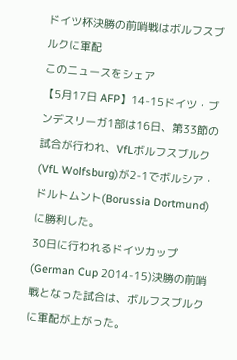ドイツ杯決勝の前哨戦はボルフスブルクに軍配
このニュースをシェア
【5月17日 AFP】14-15ドイツ・ブンデスリーガ1部は16日、第33節の試合が行われ、VfLボルフスブルク(VfL Wolfsburg)が2-1でボルシア・ドルトムント(Borussia Dortmund)に勝利した。
30日に行われるドイツカップ(German Cup 2014-15)決勝の前哨戦となった試合は、ボルフスブルクに軍配が上がった。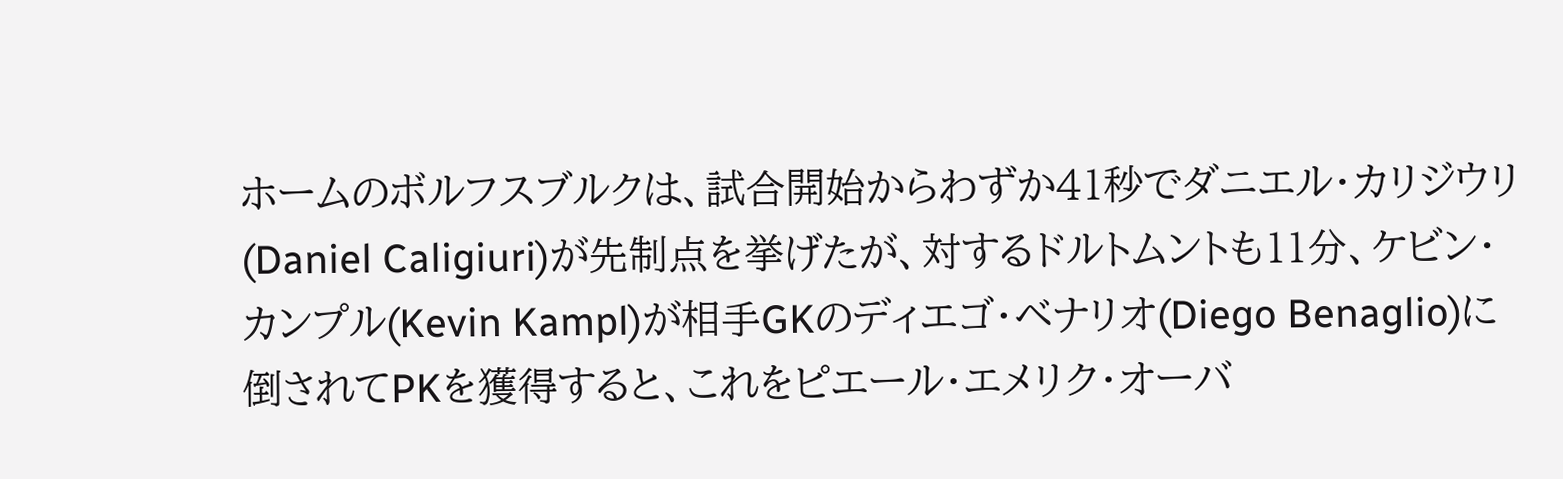ホームのボルフスブルクは、試合開始からわずか41秒でダニエル・カリジウリ(Daniel Caligiuri)が先制点を挙げたが、対するドルトムントも11分、ケビン・カンプル(Kevin Kampl)が相手GKのディエゴ・ベナリオ(Diego Benaglio)に倒されてPKを獲得すると、これをピエール・エメリク・オーバ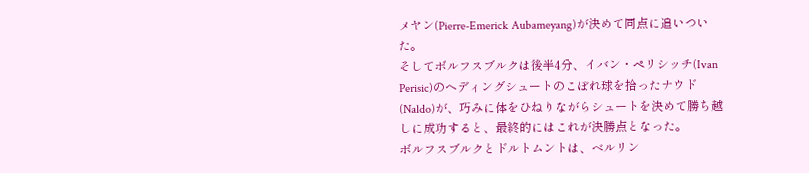メヤン(Pierre-Emerick Aubameyang)が決めて同点に追いついた。
そしてボルフスブルクは後半4分、イバン・ペリシッチ(Ivan Perisic)のヘディングシュートのこぼれ球を拾ったナウド(Naldo)が、巧みに体をひねりながらシュートを決めて勝ち越しに成功すると、最終的にはこれが決勝点となった。
ボルフスブルクとドルトムントは、ベルリン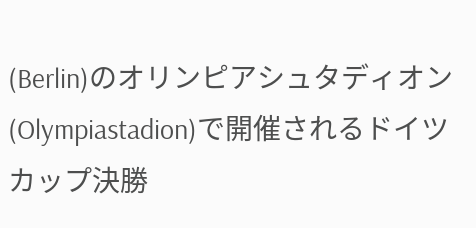(Berlin)のオリンピアシュタディオン(Olympiastadion)で開催されるドイツカップ決勝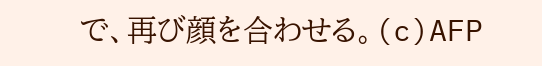で、再び顔を合わせる。(c)AFP